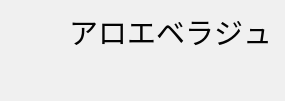アロエベラジュ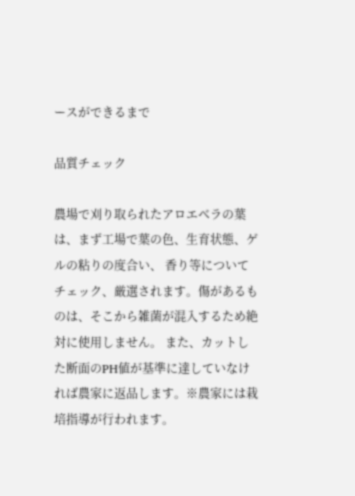ースができるまで

品質チェック

農場で刈り取られたアロエベラの葉は、まず工場で葉の色、生育状態、ゲルの粘りの度合い、 香り等についてチェック、厳選されます。傷があるものは、そこから雑菌が混入するため絶対に使用しません。 また、カットした断面のPH値が基準に達していなければ農家に返品します。※農家には栽培指導が行われます。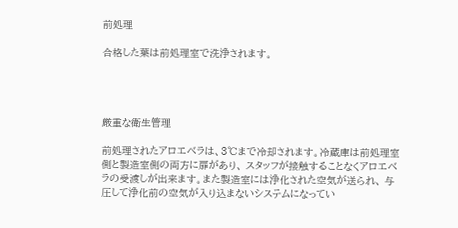前処理

合格した葉は前処理室で洗浄されます。




厳重な衛生管理

前処理されたアロエベラは、3℃まで冷却されます。冷蔵庫は前処理室側と製造室側の両方に扉があり、 スタッフが接触することなくアロエベラの受渡しが出来ます。また製造室には浄化された空気が送られ、 与圧して浄化前の空気が入り込まないシステムになってい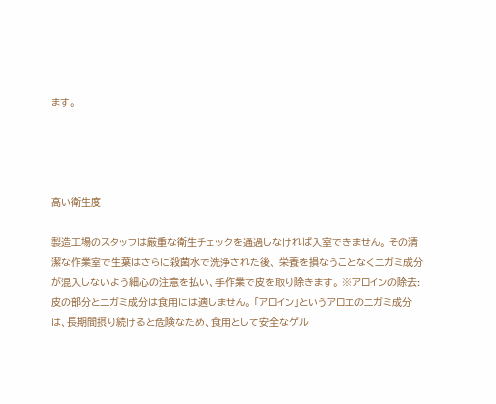ます。




高い衛生度

製造工場のスタッフは厳重な衛生チェックを通過しなければ入室できません。 その清潔な作業室で生葉はさらに殺菌水で洗浄された後、 栄養を損なうことなくニガミ成分が混入しないよう細心の注意を払い、手作業で皮を取り除きます。 ※アロインの除去:皮の部分とニガミ成分は食用には適しません。 「アロイン」というアロエのニガミ成分は、長期間摂り続けると危険なため、食用として安全なゲル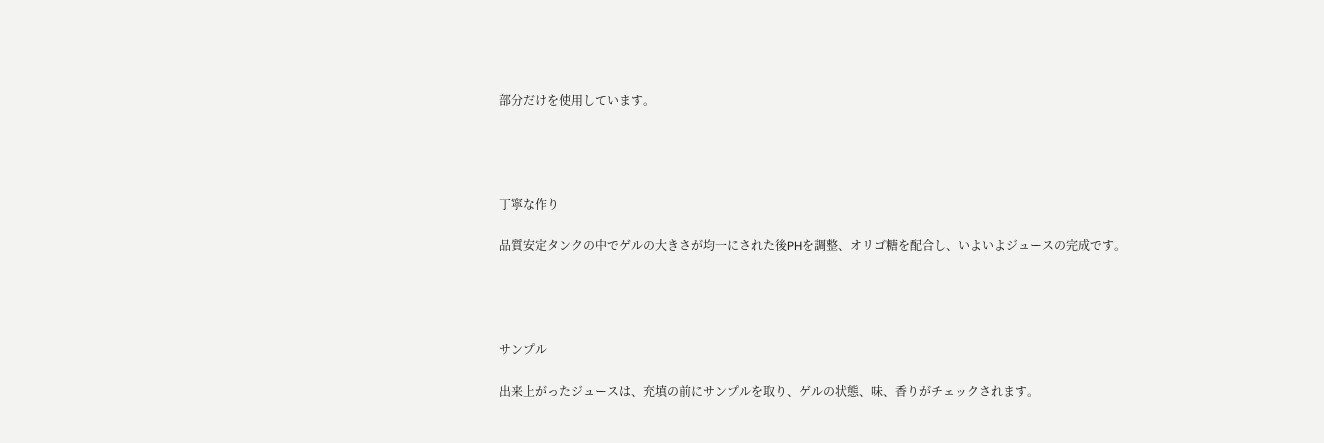部分だけを使用しています。




丁寧な作り

品質安定タンクの中でゲルの大きさが均一にされた後PHを調整、オリゴ糖を配合し、いよいよジュースの完成です。




サンプル

出来上がったジュースは、充填の前にサンプルを取り、ゲルの状態、味、香りがチェックされます。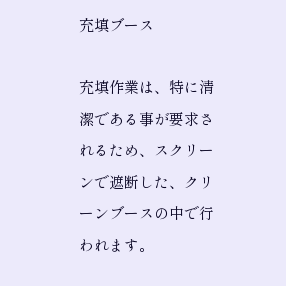充填ブース

充填作業は、特に清潔である事が要求されるため、スクリーンで遮断した、クリーンブースの中で行われます。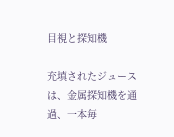目視と探知機

充填されたジュースは、金属探知機を通過、一本毎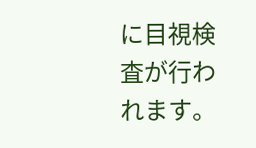に目視検査が行われます。